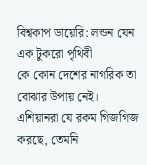বিশ্বকাপ ডায়েরি: লন্ডন যেন এক টুকরো পৃথিবী
কে কোন দেশের নাগরিক তা বোঝার উপায় নেই। এশিয়ানরা যে রকম গিজগিজ করছে, তেমনি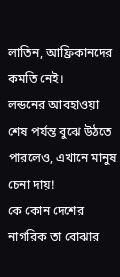লাতিন, আফ্রিকানদের কমতি নেই।
লন্ডনের আবহাওয়া শেষ পর্যন্ত বুঝে উঠতে পারলেও, এখানে মানুষ চেনা দায়!
কে কোন দেশের নাগরিক তা বোঝার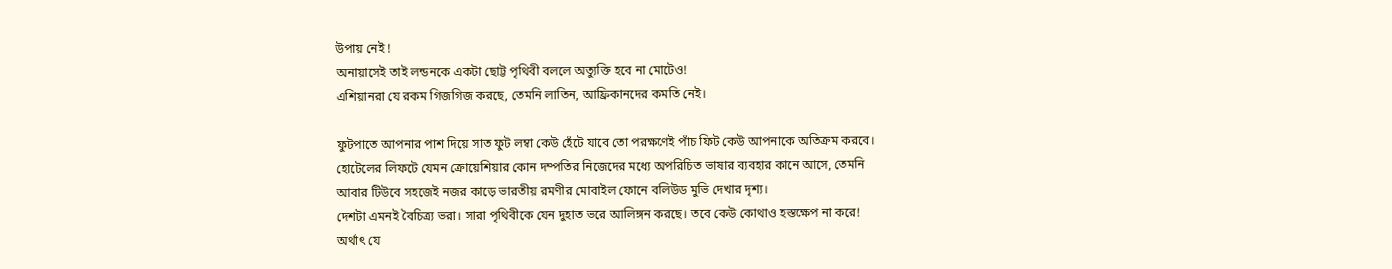উপায় নেই !
অনায়াসেই তাই লন্ডনকে একটা ছোট্ট পৃথিবী বললে অত্যুক্তি হবে না মোটেও!
এশিয়ানরা যে রকম গিজগিজ করছে, তেমনি লাতিন, আফ্রিকানদের কমতি নেই।

ফুটপাতে আপনার পাশ দিয়ে সাত ফুট লম্বা কেউ হেঁটে যাবে তো পরক্ষণেই পাঁচ ফিট কেউ আপনাকে অতিক্রম করবে।
হোটেলের লিফটে যেমন ক্রোয়েশিয়ার কোন দম্পতির নিজেদের মধ্যে অপরিচিত ভাষার ব্যবহার কানে আসে, তেমনি আবার টিউবে সহজেই নজর কাড়ে ভারতীয় রমণীর মোবাইল ফোনে বলিউড মুভি দেখার দৃশ্য।
দেশটা এমনই বৈচিত্র্য ভরা। সারা পৃথিবীকে যেন দুহাত ভরে আলিঙ্গন করছে। তবে কেউ কোথাও হস্তক্ষেপ না করে!
অর্থাৎ যে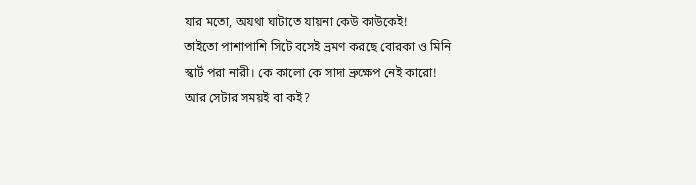যার মতো, অযথা ঘাটাতে যায়না কেউ কাউকেই!
তাইতো পাশাপাশি সিটে বসেই ভ্রমণ করছে বোরকা ও মিনি স্কার্ট পরা নারী। কে কালো কে সাদা ভ্রুক্ষেপ নেই কারো!
আর সেটার সময়ই বা কই?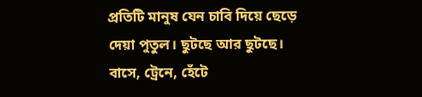প্রতিটি মানুষ যেন চাবি দিয়ে ছেড়ে দেয়া পুতুল। ছুটছে আর ছুটছে।
বাসে, ট্রেনে, হেঁটে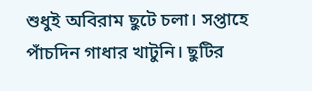শুধুই অবিরাম ছুটে চলা। সপ্তাহে পাঁচদিন গাধার খাটুনি। ছুটির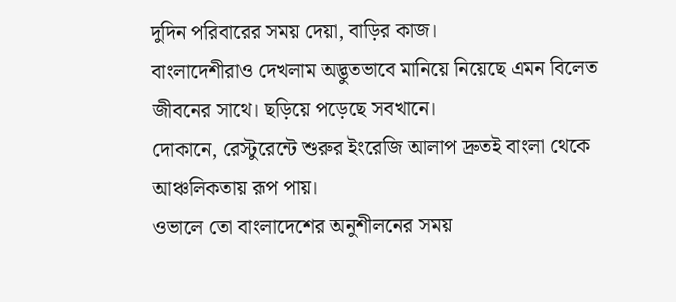দুদিন পরিবারের সময় দেয়া, বাড়ির কাজ।
বাংলাদেশীরাও দেখলাম অদ্ভুতভাবে মানিয়ে নিয়েছে এমন বিলেত জীবনের সাথে। ছড়িয়ে পড়েছে সবখানে।
দোকানে, রেস্টুরেন্টে শুরুর ইংরেজি আলাপ দ্রুতই বাংলা থেকে আঞ্চলিকতায় রূপ পায়।
ওভালে তো বাংলাদেশের অনুশীলনের সময়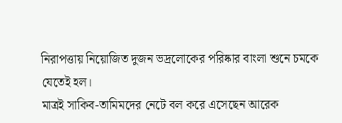নিরাপত্তায় নিয়োজিত দুজন ভদ্রলোকের পরিষ্কার বাংলা শুনে চমকে যেতেই হল।
মাত্রই সাকিব-তামিমদের নেটে বল করে এসেছেন আরেক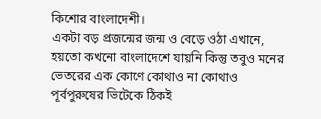কিশোর বাংলাদেশী।
একটা বড় প্রজন্মের জন্ম ও বেড়ে ওঠা এখানে, হয়তো কখনো বাংলাদেশে যায়নি কিন্তু তবুও মনের ভেতরের এক কোণে কোথাও না কোথাও পূর্বপুরুষের ভিটেকে ঠিকই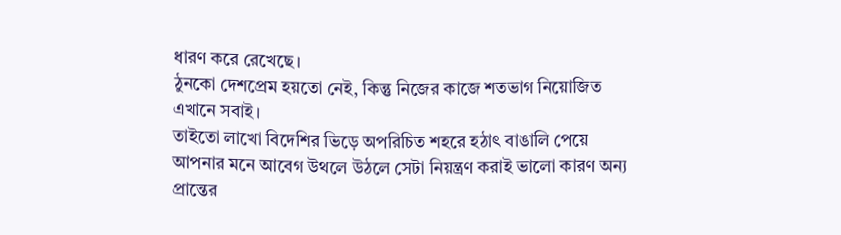ধারণ করে রেখেছে।
ঠুনকো দেশপ্রেম হয়তো নেই, কিন্তু নিজের কাজে শতভাগ নিয়োজিত এখানে সবাই।
তাইতো লাখো বিদেশির ভিড়ে অপরিচিত শহরে হঠাৎ বাঙালি পেয়ে আপনার মনে আবেগ উথলে উঠলে সেটা নিয়ন্ত্রণ করাই ভালো কারণ অন্য প্রান্তের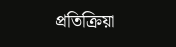প্রতিক্রিয়া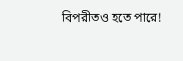বিপরীতও হতে পারে!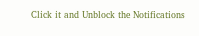Click it and Unblock the Notifications